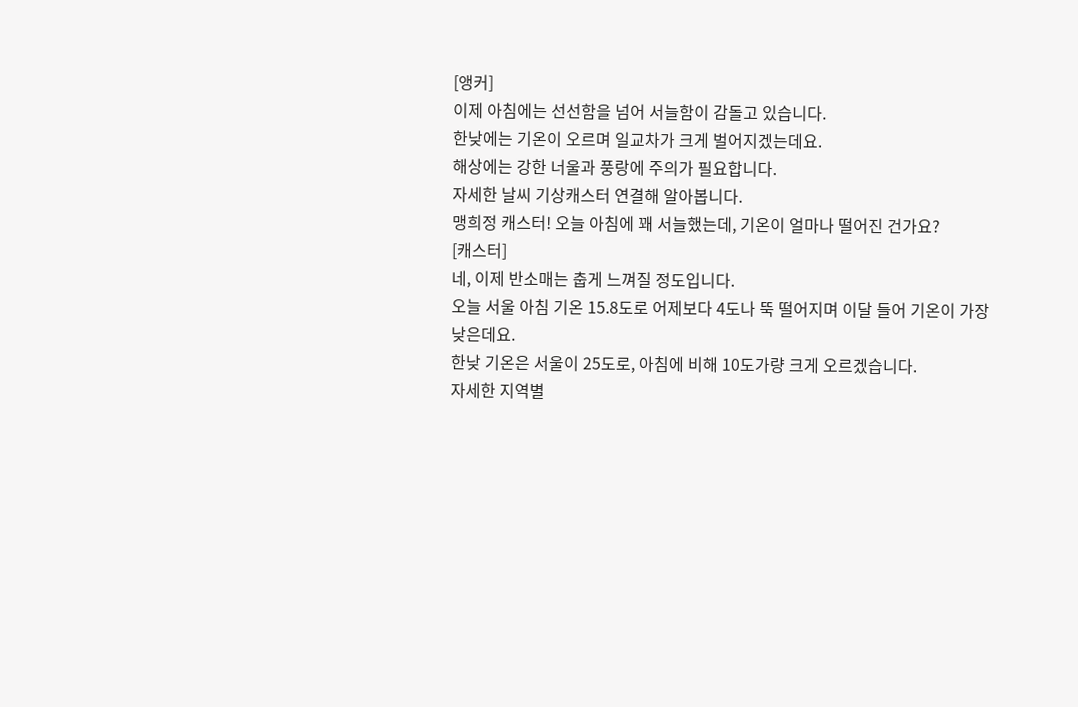[앵커]
이제 아침에는 선선함을 넘어 서늘함이 감돌고 있습니다.
한낮에는 기온이 오르며 일교차가 크게 벌어지겠는데요.
해상에는 강한 너울과 풍랑에 주의가 필요합니다.
자세한 날씨 기상캐스터 연결해 알아봅니다.
맹희정 캐스터! 오늘 아침에 꽤 서늘했는데, 기온이 얼마나 떨어진 건가요?
[캐스터]
네, 이제 반소매는 춥게 느껴질 정도입니다.
오늘 서울 아침 기온 15.8도로 어제보다 4도나 뚝 떨어지며 이달 들어 기온이 가장 낮은데요.
한낮 기온은 서울이 25도로, 아침에 비해 10도가량 크게 오르겠습니다.
자세한 지역별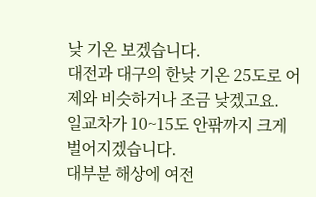낮 기온 보겠습니다.
대전과 대구의 한낮 기온 25도로 어제와 비슷하거나 조금 낮겠고요.
일교차가 10~15도 안팎까지 크게 벌어지겠습니다.
대부분 해상에 여전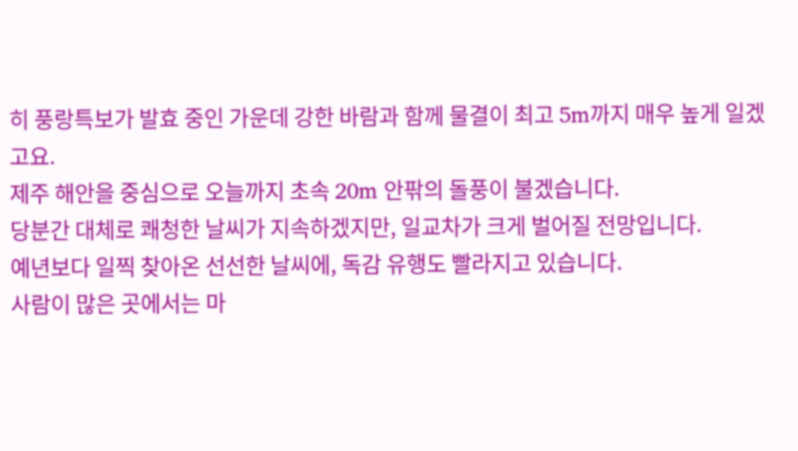히 풍랑특보가 발효 중인 가운데 강한 바람과 함께 물결이 최고 5m까지 매우 높게 일겠고요.
제주 해안을 중심으로 오늘까지 초속 20m 안팎의 돌풍이 불겠습니다.
당분간 대체로 쾌청한 날씨가 지속하겠지만, 일교차가 크게 벌어질 전망입니다.
예년보다 일찍 찾아온 선선한 날씨에, 독감 유행도 빨라지고 있습니다.
사람이 많은 곳에서는 마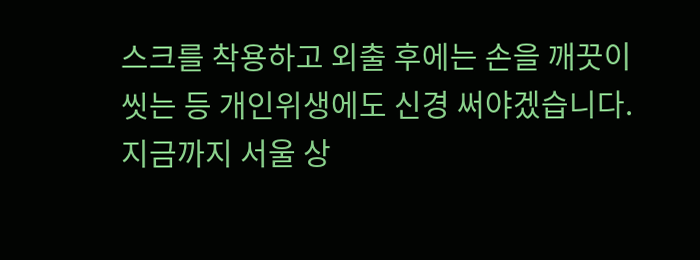스크를 착용하고 외출 후에는 손을 깨끗이 씻는 등 개인위생에도 신경 써야겠습니다.
지금까지 서울 상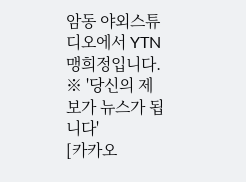암동 야외스튜디오에서 YTN 맹희정입니다.
※ '당신의 제보가 뉴스가 됩니다'
[카카오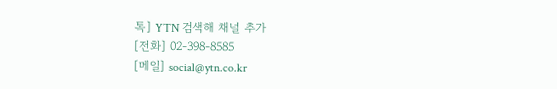톡] YTN 검색해 채널 추가
[전화] 02-398-8585
[메일] social@ytn.co.kr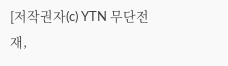[저작권자(c) YTN 무단전재,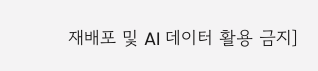재배포 및 AI 데이터 활용 금지]